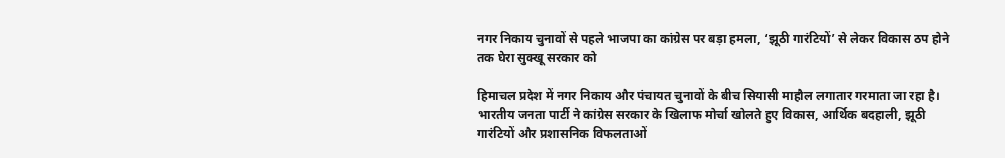नगर निकाय चुनावों से पहले भाजपा का कांग्रेस पर बड़ा हमला, ‘झूठी गारंटियों’ से लेकर विकास ठप होने तक घेरा सुक्खू सरकार को

हिमाचल प्रदेश में नगर निकाय और पंचायत चुनावों के बीच सियासी माहौल लगातार गरमाता जा रहा है। भारतीय जनता पार्टी ने कांग्रेस सरकार के खिलाफ मोर्चा खोलते हुए विकास, आर्थिक बदहाली, झूठी गारंटियों और प्रशासनिक विफलताओं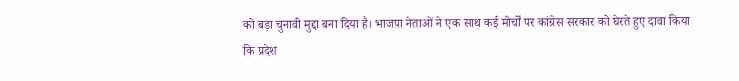को बड़ा चुनावी मुद्दा बना दिया है। भाजपा नेताओं ने एक साथ कई मोर्चों पर कांग्रेस सरकार को घेरते हुए दावा किया कि प्रदेश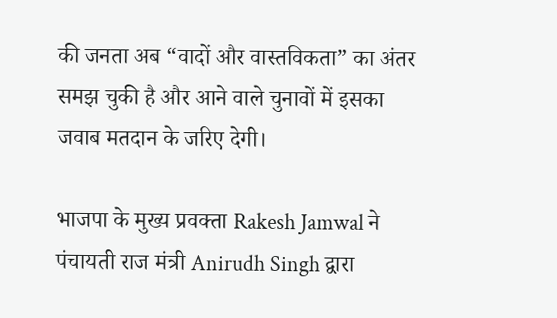की जनता अब “वादों और वास्तविकता” का अंतर समझ चुकी है और आने वाले चुनावों में इसका जवाब मतदान के जरिए देगी।

भाजपा के मुख्य प्रवक्ता Rakesh Jamwal ने पंचायती राज मंत्री Anirudh Singh द्वारा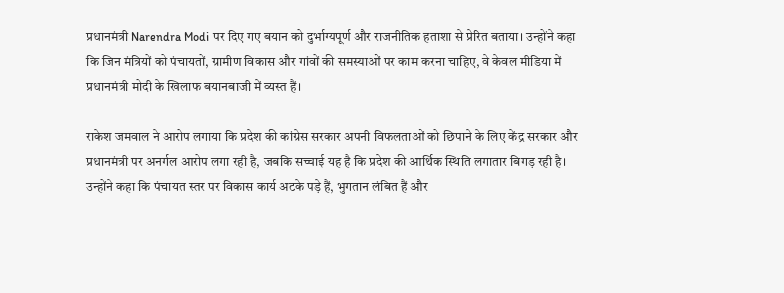प्रधानमंत्री Narendra Modi पर दिए गए बयान को दुर्भाग्यपूर्ण और राजनीतिक हताशा से प्रेरित बताया। उन्होंने कहा कि जिन मंत्रियों को पंचायतों, ग्रामीण विकास और गांवों की समस्याओं पर काम करना चाहिए, वे केवल मीडिया में प्रधानमंत्री मोदी के खिलाफ बयानबाजी में व्यस्त हैं।

राकेश जमवाल ने आरोप लगाया कि प्रदेश की कांग्रेस सरकार अपनी विफलताओं को छिपाने के लिए केंद्र सरकार और प्रधानमंत्री पर अनर्गल आरोप लगा रही है, जबकि सच्चाई यह है कि प्रदेश की आर्थिक स्थिति लगातार बिगड़ रही है। उन्होंने कहा कि पंचायत स्तर पर विकास कार्य अटके पड़े हैं, भुगतान लंबित हैं और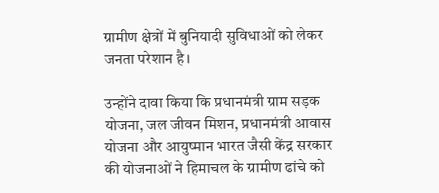ग्रामीण क्षेत्रों में बुनियादी सुविधाओं को लेकर जनता परेशान है।

उन्होंने दावा किया कि प्रधानमंत्री ग्राम सड़क योजना, जल जीवन मिशन, प्रधानमंत्री आवास योजना और आयुष्मान भारत जैसी केंद्र सरकार की योजनाओं ने हिमाचल के ग्रामीण ढांचे को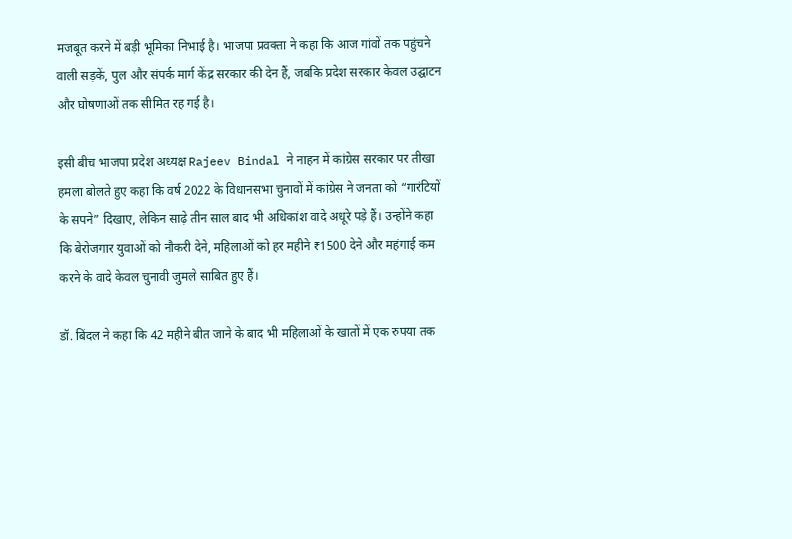मजबूत करने में बड़ी भूमिका निभाई है। भाजपा प्रवक्ता ने कहा कि आज गांवों तक पहुंचने वाली सड़कें, पुल और संपर्क मार्ग केंद्र सरकार की देन हैं, जबकि प्रदेश सरकार केवल उद्घाटन और घोषणाओं तक सीमित रह गई है।

इसी बीच भाजपा प्रदेश अध्यक्ष Rajeev Bindal ने नाहन में कांग्रेस सरकार पर तीखा हमला बोलते हुए कहा कि वर्ष 2022 के विधानसभा चुनावों में कांग्रेस ने जनता को “गारंटियों के सपने” दिखाए, लेकिन साढ़े तीन साल बाद भी अधिकांश वादे अधूरे पड़े हैं। उन्होंने कहा कि बेरोजगार युवाओं को नौकरी देने, महिलाओं को हर महीने ₹1500 देने और महंगाई कम करने के वादे केवल चुनावी जुमले साबित हुए हैं।

डॉ. बिंदल ने कहा कि 42 महीने बीत जाने के बाद भी महिलाओं के खातों में एक रुपया तक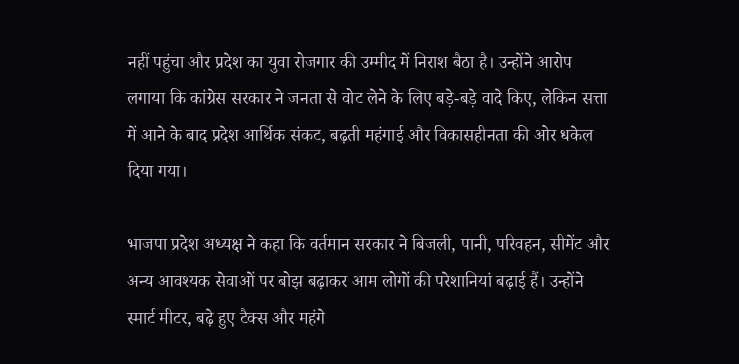नहीं पहुंचा और प्रदेश का युवा रोजगार की उम्मीद में निराश बैठा है। उन्होंने आरोप लगाया कि कांग्रेस सरकार ने जनता से वोट लेने के लिए बड़े-बड़े वादे किए, लेकिन सत्ता में आने के बाद प्रदेश आर्थिक संकट, बढ़ती महंगाई और विकासहीनता की ओर धकेल दिया गया।

भाजपा प्रदेश अध्यक्ष ने कहा कि वर्तमान सरकार ने बिजली, पानी, परिवहन, सीमेंट और अन्य आवश्यक सेवाओं पर बोझ बढ़ाकर आम लोगों की परेशानियां बढ़ाई हैं। उन्होंने स्मार्ट मीटर, बढ़े हुए टैक्स और महंगे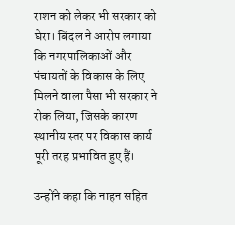राशन को लेकर भी सरकार को घेरा। बिंदल ने आरोप लगाया कि नगरपालिकाओं और पंचायतों के विकास के लिए मिलने वाला पैसा भी सरकार ने रोक लिया, जिसके कारण स्थानीय स्तर पर विकास कार्य पूरी तरह प्रभावित हुए हैं।

उन्होंने कहा कि नाहन सहित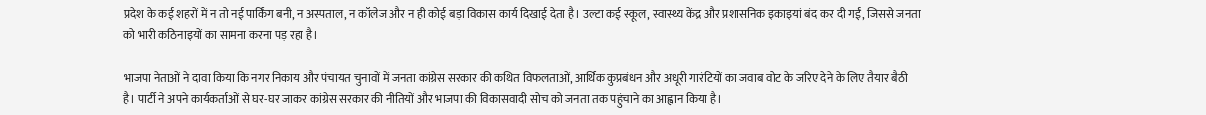प्रदेश के कई शहरों में न तो नई पार्किंग बनी, न अस्पताल, न कॉलेज और न ही कोई बड़ा विकास कार्य दिखाई देता है। उल्टा कई स्कूल, स्वास्थ्य केंद्र और प्रशासनिक इकाइयां बंद कर दी गईं, जिससे जनता को भारी कठिनाइयों का सामना करना पड़ रहा है।

भाजपा नेताओं ने दावा किया कि नगर निकाय और पंचायत चुनावों में जनता कांग्रेस सरकार की कथित विफलताओं, आर्थिक कुप्रबंधन और अधूरी गारंटियों का जवाब वोट के जरिए देने के लिए तैयार बैठी है। पार्टी ने अपने कार्यकर्ताओं से घर-घर जाकर कांग्रेस सरकार की नीतियों और भाजपा की विकासवादी सोच को जनता तक पहुंचाने का आह्वान किया है।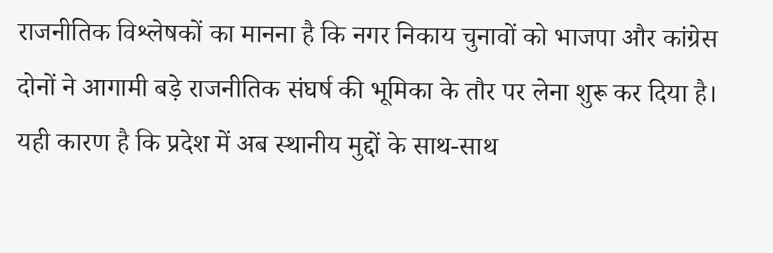राजनीतिक विश्लेषकों का मानना है कि नगर निकाय चुनावों को भाजपा और कांग्रेस दोनों ने आगामी बड़े राजनीतिक संघर्ष की भूमिका के तौर पर लेना शुरू कर दिया है। यही कारण है कि प्रदेश में अब स्थानीय मुद्दों के साथ-साथ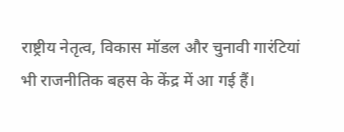राष्ट्रीय नेतृत्व, विकास मॉडल और चुनावी गारंटियां भी राजनीतिक बहस के केंद्र में आ गई हैं।